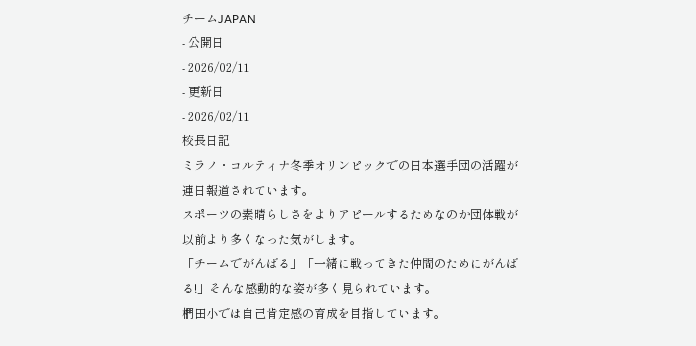チームJAPAN
- 公開日
- 2026/02/11
- 更新日
- 2026/02/11
校長日記
ミラノ・コルティナ冬季オリンピックでの日本選手団の活躍が連日報道されています。
スポーツの素晴らしさをよりアピールするためなのか団体戦が以前より多くなった気がします。
「チームでがんばる」「一緒に戦ってきた仲間のためにがんばる!」そんな感動的な姿が多く見られています。
椚田小では自己肯定感の育成を目指しています。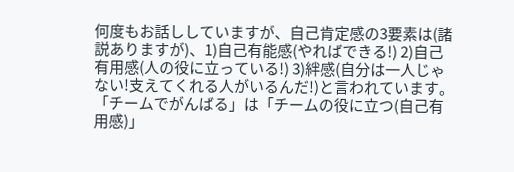何度もお話ししていますが、自己肯定感の3要素は(諸説ありますが)、1)自己有能感(やればできる!) 2)自己有用感(人の役に立っている!) 3)絆感(自分は一人じゃない!支えてくれる人がいるんだ!)と言われています。
「チームでがんばる」は「チームの役に立つ(自己有用感)」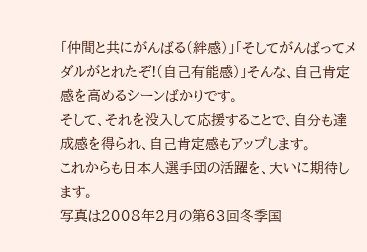「仲間と共にがんばる(絆感)」「そしてがんばってメダルがとれたぞ!(自己有能感)」そんな、自己肯定感を高めるシーンばかりです。
そして、それを没入して応援することで、自分も達成感を得られ、自己肯定感もアップします。
これからも日本人選手団の活躍を、大いに期待します。
写真は2008年2月の第63回冬季国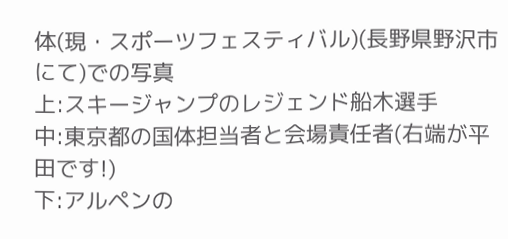体(現・スポーツフェスティバル)(長野県野沢市にて)での写真
上:スキージャンプのレジェンド船木選手
中:東京都の国体担当者と会場責任者(右端が平田です!)
下:アルペンの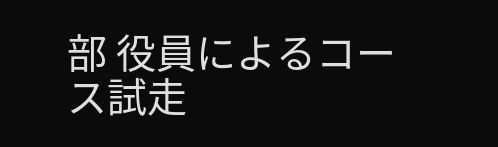部 役員によるコース試走